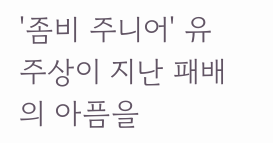'좀비 주니어' 유주상이 지난 패배의 아픔을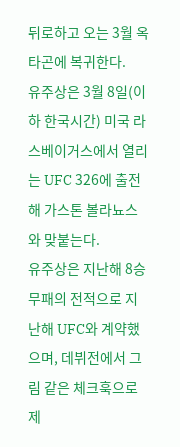뒤로하고 오는 3월 옥타곤에 복귀한다.
유주상은 3월 8일(이하 한국시간) 미국 라스베이거스에서 열리는 UFC 326에 출전해 가스톤 볼라뇨스와 맞붙는다.
유주상은 지난해 8승 무패의 전적으로 지난해 UFC와 계약했으며, 데뷔전에서 그림 같은 체크훅으로 제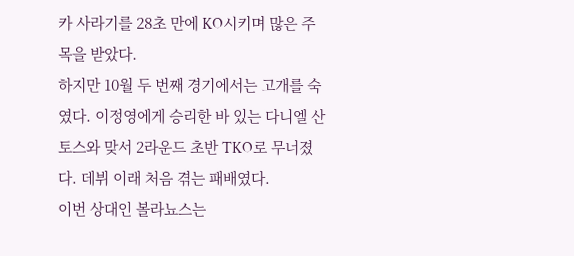카 사라기를 28초 만에 KO시키며 많은 주목을 받았다.
하지만 10월 두 번째 경기에서는 고개를 숙였다. 이정영에게 승리한 바 있는 다니엘 산토스와 맞서 2라운드 초반 TKO로 무너졌다. 데뷔 이래 처음 겪는 패배였다.
이번 상대인 볼라뇨스는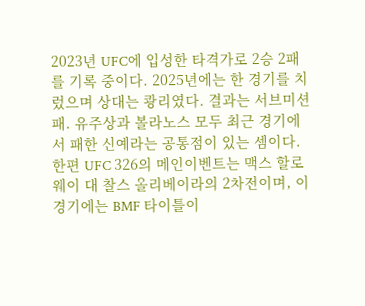2023년 UFC에 입성한 타격가로 2승 2패를 기록 중이다. 2025년에는 한 경기를 치렀으며 상대는 쾅리였다. 결과는 서브미션패. 유주상과 볼라노스 모두 최근 경기에서 패한 신예라는 공통점이 있는 셈이다.
한편 UFC 326의 메인이벤트는 맥스 할로웨이 대 찰스 올리베이라의 2차전이며, 이 경기에는 BMF 타이틀이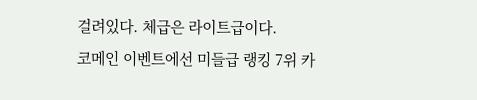걸려있다. 체급은 라이트급이다.
코메인 이벤트에선 미들급 랭킹 7위 카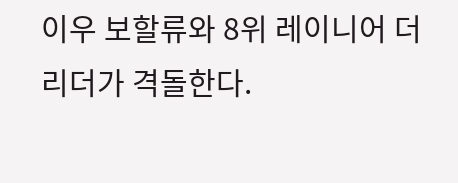이우 보할류와 8위 레이니어 더 리더가 격돌한다.